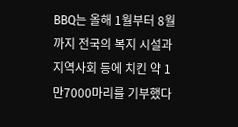BBQ는 올해 1월부터 8월까지 전국의 복지 시설과 지역사회 등에 치킨 약 1만7000마리를 기부했다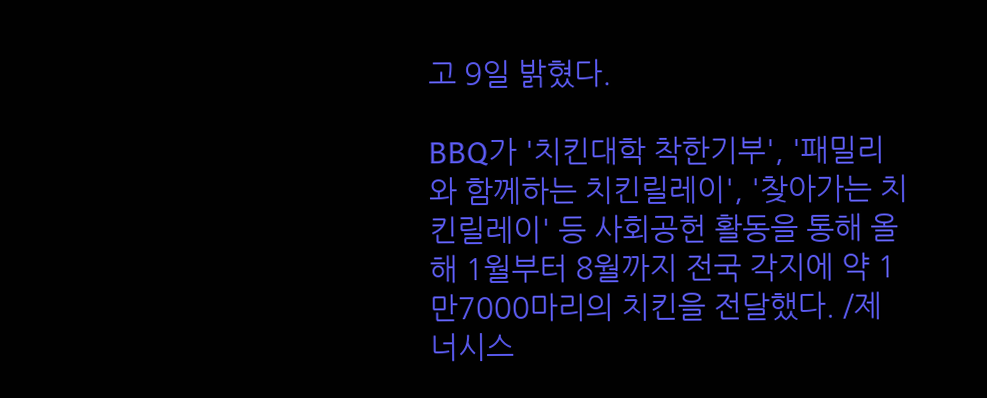고 9일 밝혔다.

BBQ가 '치킨대학 착한기부', '패밀리와 함께하는 치킨릴레이', '찾아가는 치킨릴레이' 등 사회공헌 활동을 통해 올해 1월부터 8월까지 전국 각지에 약 1만7000마리의 치킨을 전달했다. /제너시스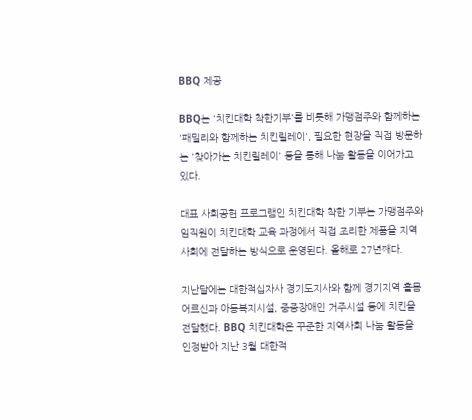BBQ 제공

BBQ는 '치킨대학 착한기부'를 비롯해 가맹점주와 함께하는 '패밀리와 함께하는 치킨릴레이', 필요한 현장을 직접 방문하는 '찾아가는 치킨릴레이' 등을 통해 나눔 활동을 이어가고 있다.

대표 사회공헌 프로그램인 치킨대학 착한 기부는 가맹점주와 임직원이 치킨대학 교육 과정에서 직접 조리한 제품을 지역사회에 전달하는 방식으로 운영된다. 올해로 27년째다.

지난달에는 대한적십자사 경기도지사와 함께 경기지역 홀몸어르신과 아동복지시설, 중증장애인 거주시설 등에 치킨을 전달했다. BBQ 치킨대학은 꾸준한 지역사회 나눔 활동을 인정받아 지난 3월 대한적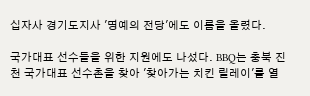십자사 경기도지사 '명예의 전당'에도 이름을 올렸다.

국가대표 선수들을 위한 지원에도 나섰다. BBQ는 충북 진천 국가대표 선수촌을 찾아 '찾아가는 치킨 릴레이'를 열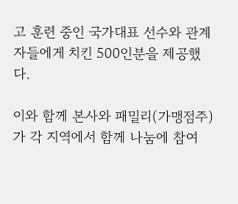고 훈련 중인 국가대표 선수와 관계자들에게 치킨 500인분을 제공했다.

이와 함께 본사와 패밀리(가맹점주)가 각 지역에서 함께 나눔에 참여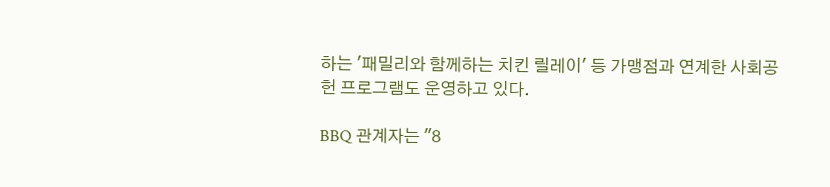하는 '패밀리와 함께하는 치킨 릴레이' 등 가맹점과 연계한 사회공헌 프로그램도 운영하고 있다.

BBQ 관계자는 "8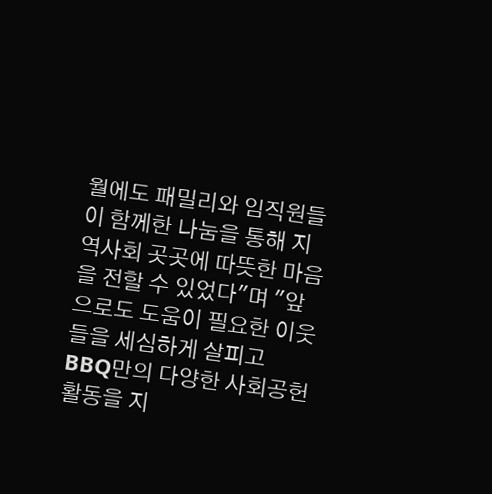월에도 패밀리와 임직원들이 함께한 나눔을 통해 지역사회 곳곳에 따뜻한 마음을 전할 수 있었다"며 "앞으로도 도움이 필요한 이웃들을 세심하게 살피고 BBQ만의 다양한 사회공헌 활동을 지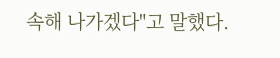속해 나가겠다"고 말했다.